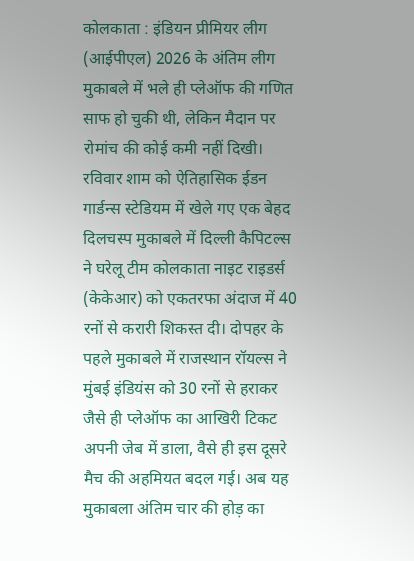कोलकाता : इंडियन प्रीमियर लीग (आईपीएल) 2026 के अंतिम लीग मुकाबले में भले ही प्लेऑफ की गणित साफ हो चुकी थी, लेकिन मैदान पर रोमांच की कोई कमी नहीं दिखी। रविवार शाम को ऐतिहासिक ईडन गार्डन्स स्टेडियम में खेले गए एक बेहद दिलचस्प मुकाबले में दिल्ली कैपिटल्स ने घरेलू टीम कोलकाता नाइट राइडर्स (केकेआर) को एकतरफा अंदाज में 40 रनों से करारी शिकस्त दी। दोपहर के पहले मुकाबले में राजस्थान रॉयल्स ने मुंबई इंडियंस को 30 रनों से हराकर जैसे ही प्लेऑफ का आखिरी टिकट अपनी जेब में डाला, वैसे ही इस दूसरे मैच की अहमियत बदल गई। अब यह मुकाबला अंतिम चार की होड़ का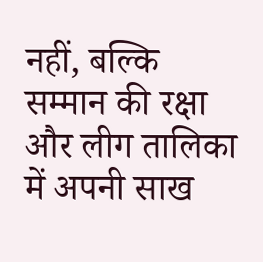नहीं, बल्कि सम्मान की रक्षा और लीग तालिका में अपनी साख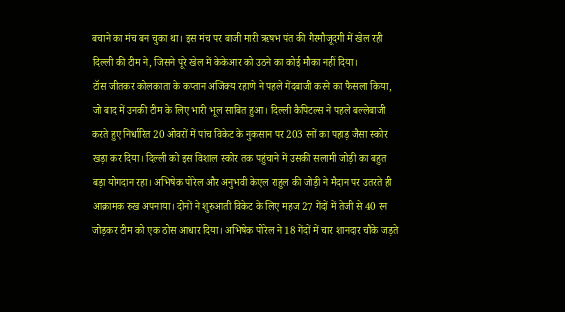बचाने का मंच बन चुका था। इस मंच पर बाजी मारी ऋषभ पंत की गैरमौजूदगी में खेल रही दिल्ली की टीम ने, जिसने पूरे खेल में केकेआर को उठने का कोई मौका नहीं दिया।
टॉस जीतकर कोलकाता के कप्तान अजिंक्य रहाणे ने पहले गेंदबाजी करने का फैसला किया, जो बाद में उनकी टीम के लिए भारी भूल साबित हुआ। दिल्ली कैपिटल्स ने पहले बल्लेबाजी करते हुए निर्धारित 20 ओवरों में पांच विकेट के नुकसान पर 203 रनों का पहाड़ जैसा स्कोर खड़ा कर दिया। दिल्ली को इस विशाल स्कोर तक पहुंचाने में उसकी सलामी जोड़ी का बहुत बड़ा योगदान रहा। अभिषेक पोरेल और अनुभवी केएल राहुल की जोड़ी ने मैदान पर उतरते ही आक्रामक रुख अपनाया। दोनों ने शुरुआती विकेट के लिए महज 27 गेंदों में तेजी से 40 रन जोड़कर टीम को एक ठोस आधार दिया। अभिषेक पोरेल ने 18 गेंदों में चार शानदार चौके जड़ते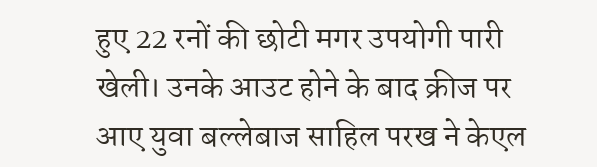हुए 22 रनों की छोटी मगर उपयोगी पारी खेली। उनके आउट होने के बाद क्रीज पर आए युवा बल्लेबाज साहिल परख ने केएल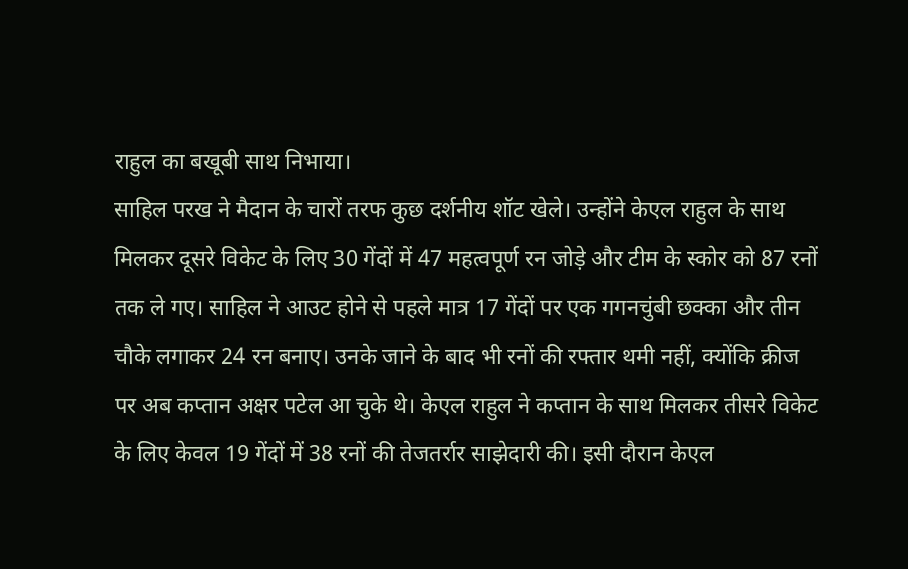राहुल का बखूबी साथ निभाया।
साहिल परख ने मैदान के चारों तरफ कुछ दर्शनीय शॉट खेले। उन्होंने केएल राहुल के साथ मिलकर दूसरे विकेट के लिए 30 गेंदों में 47 महत्वपूर्ण रन जोड़े और टीम के स्कोर को 87 रनों तक ले गए। साहिल ने आउट होने से पहले मात्र 17 गेंदों पर एक गगनचुंबी छक्का और तीन चौके लगाकर 24 रन बनाए। उनके जाने के बाद भी रनों की रफ्तार थमी नहीं, क्योंकि क्रीज पर अब कप्तान अक्षर पटेल आ चुके थे। केएल राहुल ने कप्तान के साथ मिलकर तीसरे विकेट के लिए केवल 19 गेंदों में 38 रनों की तेजतर्रार साझेदारी की। इसी दौरान केएल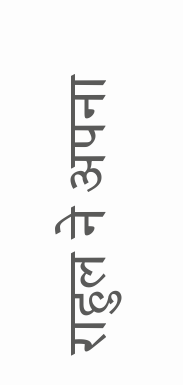राहुल ने अपना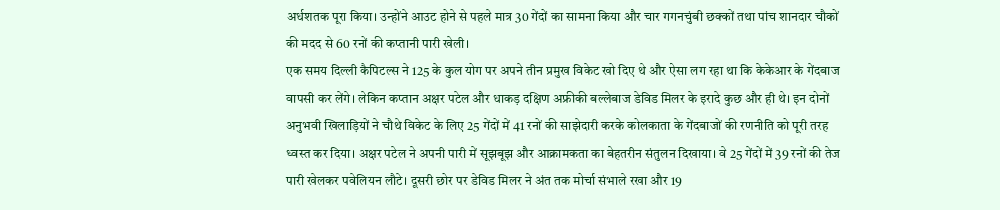अर्धशतक पूरा किया। उन्होंने आउट होने से पहले मात्र 30 गेंदों का सामना किया और चार गगनचुंबी छक्कों तथा पांच शानदार चौकों की मदद से 60 रनों की कप्तानी पारी खेली।
एक समय दिल्ली कैपिटल्स ने 125 के कुल योग पर अपने तीन प्रमुख विकेट खो दिए थे और ऐसा लग रहा था कि केकेआर के गेंदबाज वापसी कर लेंगे। लेकिन कप्तान अक्षर पटेल और धाकड़ दक्षिण अफ्रीकी बल्लेबाज डेविड मिलर के इरादे कुछ और ही थे। इन दोनों अनुभवी खिलाड़ियों ने चौथे विकेट के लिए 25 गेंदों में 41 रनों की साझेदारी करके कोलकाता के गेंदबाजों की रणनीति को पूरी तरह ध्वस्त कर दिया। अक्षर पटेल ने अपनी पारी में सूझबूझ और आक्रामकता का बेहतरीन संतुलन दिखाया। वे 25 गेंदों में 39 रनों की तेज पारी खेलकर पवेलियन लौटे। दूसरी छोर पर डेविड मिलर ने अंत तक मोर्चा संभाले रखा और 19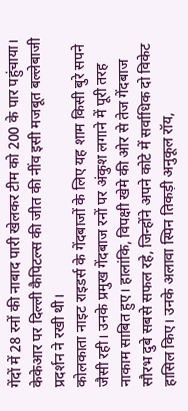गेंदों में 28 रनों की नाबाद पारी खेलकर टीम को 200 के पार पहुंचाया। केकेआर पर दिल्ली कैपिटल्स की जीत की नींव इसी मजबूत बल्लेबाजी प्रदर्शन ने रखी थी।
कोलकाता नाइट राइडर्स के गेंदबाजों के लिए यह शाम किसी बुरे सपने जैसी रही। उनके प्रमुख गेंदबाज रनों पर अंकुश लगाने में पूरी तरह नाकाम साबित हुए। हालांकि, विपक्षी खेमे की ओर से तेज गेंदबाज सौरभ दुबे सबसे सफल रहे, जिन्होंने अपने कोटे में सर्वाधिक दो विकेट हासिल किए। उनके अलावा स्पिन तिकड़ी अनुकूल रॉय,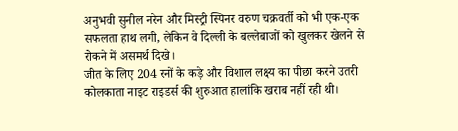अनुभवी सुनील नरेन और मिस्ट्री स्पिनर वरुण चक्रवर्ती को भी एक-एक सफलता हाथ लगी, लेकिन वे दिल्ली के बल्लेबाजों को खुलकर खेलने से रोकने में असमर्थ दिखे।
जीत के लिए 204 रनों के कड़े और विशाल लक्ष्य का पीछा करने उतरी कोलकाता नाइट राइडर्स की शुरुआत हालांकि खराब नहीं रही थी।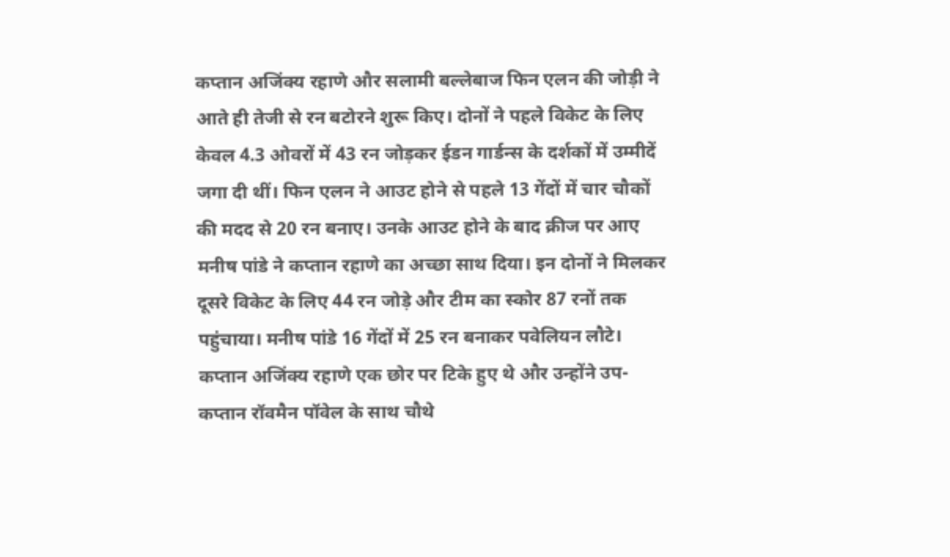कप्तान अजिंक्य रहाणे और सलामी बल्लेबाज फिन एलन की जोड़ी ने आते ही तेजी से रन बटोरने शुरू किए। दोनों ने पहले विकेट के लिए केवल 4.3 ओवरों में 43 रन जोड़कर ईडन गार्डन्स के दर्शकों में उम्मीदें जगा दी थीं। फिन एलन ने आउट होने से पहले 13 गेंदों में चार चौकों की मदद से 20 रन बनाए। उनके आउट होने के बाद क्रीज पर आए मनीष पांडे ने कप्तान रहाणे का अच्छा साथ दिया। इन दोनों ने मिलकर दूसरे विकेट के लिए 44 रन जोड़े और टीम का स्कोर 87 रनों तक पहुंचाया। मनीष पांडे 16 गेंदों में 25 रन बनाकर पवेलियन लौटे।
कप्तान अजिंक्य रहाणे एक छोर पर टिके हुए थे और उन्होंने उप-कप्तान रॉवमैन पॉवेल के साथ चौथे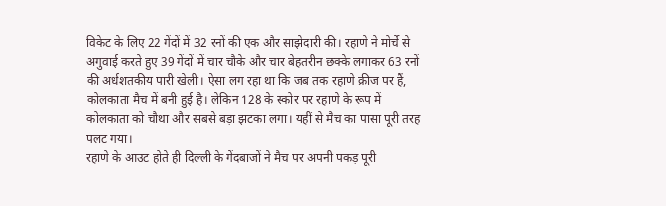विकेट के लिए 22 गेंदों में 32 रनों की एक और साझेदारी की। रहाणे ने मोर्चे से अगुवाई करते हुए 39 गेंदों में चार चौके और चार बेहतरीन छक्के लगाकर 63 रनों की अर्धशतकीय पारी खेली। ऐसा लग रहा था कि जब तक रहाणे क्रीज पर हैं, कोलकाता मैच में बनी हुई है। लेकिन 128 के स्कोर पर रहाणे के रूप में कोलकाता को चौथा और सबसे बड़ा झटका लगा। यहीं से मैच का पासा पूरी तरह पलट गया।
रहाणे के आउट होते ही दिल्ली के गेंदबाजों ने मैच पर अपनी पकड़ पूरी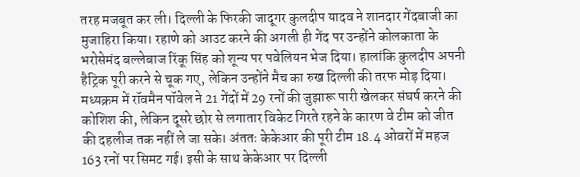तरह मजबूत कर ली। दिल्ली के फिरकी जादूगर कुलदीप यादव ने शानदार गेंदबाजी का मुजाहिरा किया। रहाणे को आउट करने की अगली ही गेंद पर उन्होंने कोलकाता के भरोसेमंद बल्लेबाज रिंकू सिंह को शून्य पर पवेलियन भेज दिया। हालांकि कुलदीप अपनी हैट्रिक पूरी करने से चूक गए, लेकिन उन्होंने मैच का रुख दिल्ली की तरफ मोड़ दिया। मध्यक्रम में रॉवमैन पॉवेल ने 21 गेंदों में 29 रनों की जुझारू पारी खेलकर संघर्ष करने की कोशिश की, लेकिन दूसरे छोर से लगातार विकेट गिरते रहने के कारण वे टीम को जीत की दहलीज तक नहीं ले जा सके। अंततः केकेआर की पूरी टीम 18.4 ओवरों में महज 163 रनों पर सिमट गई। इसी के साथ केकेआर पर दिल्ली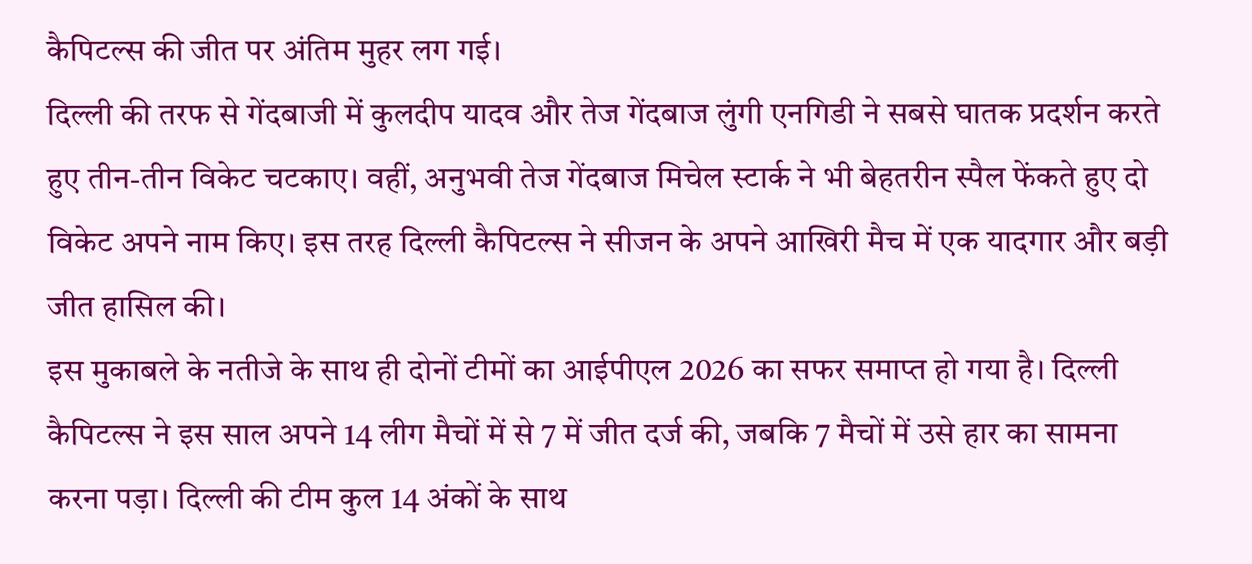कैपिटल्स की जीत पर अंतिम मुहर लग गई।
दिल्ली की तरफ से गेंदबाजी में कुलदीप यादव और तेज गेंदबाज लुंगी एनगिडी ने सबसे घातक प्रदर्शन करते हुए तीन-तीन विकेट चटकाए। वहीं, अनुभवी तेज गेंदबाज मिचेल स्टार्क ने भी बेहतरीन स्पैल फेंकते हुए दो विकेट अपने नाम किए। इस तरह दिल्ली कैपिटल्स ने सीजन के अपने आखिरी मैच में एक यादगार और बड़ी जीत हासिल की।
इस मुकाबले के नतीजे के साथ ही दोनों टीमों का आईपीएल 2026 का सफर समाप्त हो गया है। दिल्ली कैपिटल्स ने इस साल अपने 14 लीग मैचों में से 7 में जीत दर्ज की, जबकि 7 मैचों में उसे हार का सामना करना पड़ा। दिल्ली की टीम कुल 14 अंकों के साथ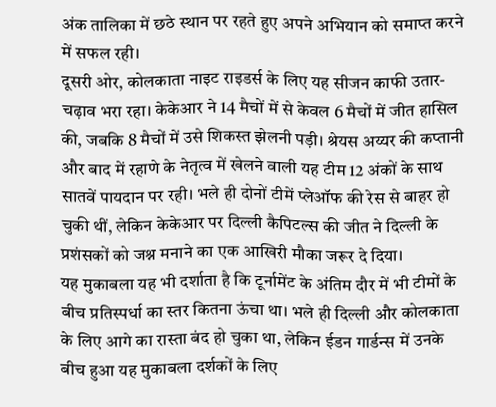अंक तालिका में छठे स्थान पर रहते हुए अपने अभियान को समाप्त करने में सफल रही।
दूसरी ओर, कोलकाता नाइट राइडर्स के लिए यह सीजन काफी उतार-चढ़ाव भरा रहा। केकेआर ने 14 मैचों में से केवल 6 मैचों में जीत हासिल की, जबकि 8 मैचों में उसे शिकस्त झेलनी पड़ी। श्रेयस अय्यर की कप्तानी और बाद में रहाणे के नेतृत्व में खेलने वाली यह टीम 12 अंकों के साथ सातवें पायदान पर रही। भले ही दोनों टीमें प्लेऑफ की रेस से बाहर हो चुकी थीं, लेकिन केकेआर पर दिल्ली कैपिटल्स की जीत ने दिल्ली के प्रशंसकों को जश्न मनाने का एक आखिरी मौका जरूर दे दिया।
यह मुकाबला यह भी दर्शाता है कि टूर्नामेंट के अंतिम दौर में भी टीमों के बीच प्रतिस्पर्धा का स्तर कितना ऊंचा था। भले ही दिल्ली और कोलकाता के लिए आगे का रास्ता बंद हो चुका था, लेकिन ईडन गार्डन्स में उनके बीच हुआ यह मुकाबला दर्शकों के लिए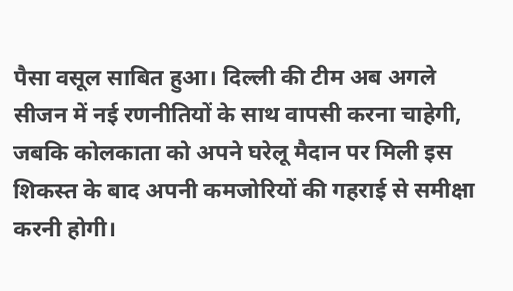पैसा वसूल साबित हुआ। दिल्ली की टीम अब अगले सीजन में नई रणनीतियों के साथ वापसी करना चाहेगी, जबकि कोलकाता को अपने घरेलू मैदान पर मिली इस शिकस्त के बाद अपनी कमजोरियों की गहराई से समीक्षा करनी होगी।